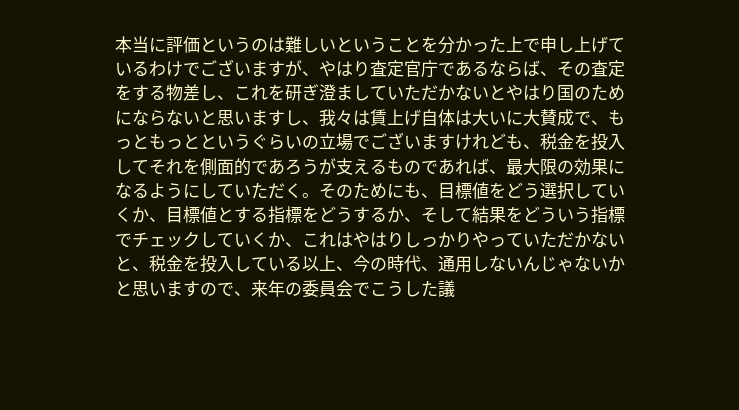本当に評価というのは難しいということを分かった上で申し上げているわけでございますが、やはり査定官庁であるならば、その査定をする物差し、これを研ぎ澄ましていただかないとやはり国のためにならないと思いますし、我々は賃上げ自体は大いに大賛成で、もっともっとというぐらいの立場でございますけれども、税金を投入してそれを側面的であろうが支えるものであれば、最大限の効果になるようにしていただく。そのためにも、目標値をどう選択していくか、目標値とする指標をどうするか、そして結果をどういう指標でチェックしていくか、これはやはりしっかりやっていただかないと、税金を投入している以上、今の時代、通用しないんじゃないかと思いますので、来年の委員会でこうした議